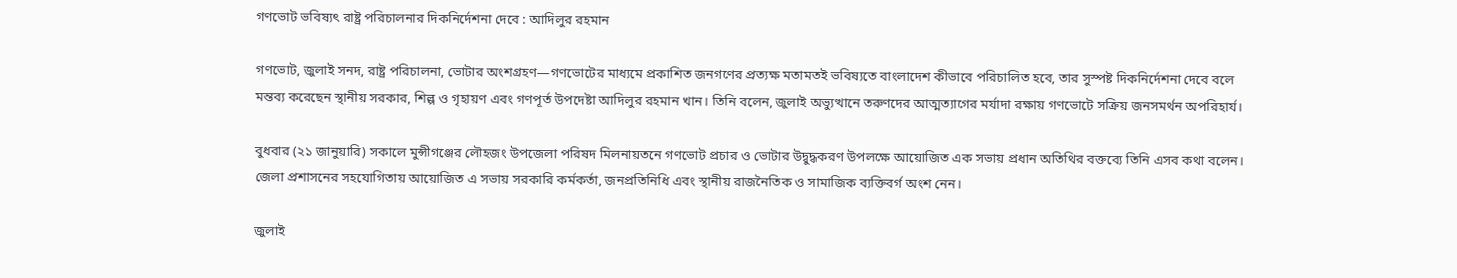গণভোট ভবিষ্যৎ রাষ্ট্র পরিচালনার দিকনির্দেশনা দেবে : আদিলুর রহমান

গণভোট, জুলাই সনদ, রাষ্ট্র পরিচালনা, ভোটার অংশগ্রহণ—গণভোটের মাধ্যমে প্রকাশিত জনগণের প্রত্যক্ষ মতামতই ভবিষ্যতে বাংলাদেশ কীভাবে পরিচালিত হবে, তার সুস্পষ্ট দিকনির্দেশনা দেবে বলে মন্তব্য করেছেন স্থানীয় সরকার, শিল্প ও গৃহায়ণ এবং গণপূর্ত উপদেষ্টা আদিলুর রহমান খান। তিনি বলেন, জুলাই অভ্যুত্থানে তরুণদের আত্মত্যাগের মর্যাদা রক্ষায় গণভোটে সক্রিয় জনসমর্থন অপরিহার্য।

বুধবার (২১ জানুয়ারি) সকালে মুন্সীগঞ্জের লৌহজং উপজেলা পরিষদ মিলনায়তনে গণভোট প্রচার ও ভোটার উদ্বুদ্ধকরণ উপলক্ষে আয়োজিত এক সভায় প্রধান অতিথির বক্তব্যে তিনি এসব কথা বলেন। জেলা প্রশাসনের সহযোগিতায় আয়োজিত এ সভায় সরকারি কর্মকর্তা, জনপ্রতিনিধি এবং স্থানীয় রাজনৈতিক ও সামাজিক ব্যক্তিবর্গ অংশ নেন।

জুলাই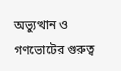অভ্যুত্থান ও গণভোটের গুরুত্ব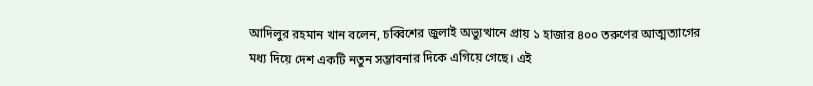আদিলুর রহমান খান বলেন, চব্বিশের জুলাই অভ্যুত্থানে প্রায় ১ হাজার ৪০০ তরুণের আত্মত্যাগের মধ্য দিয়ে দেশ একটি নতুন সম্ভাবনার দিকে এগিয়ে গেছে। এই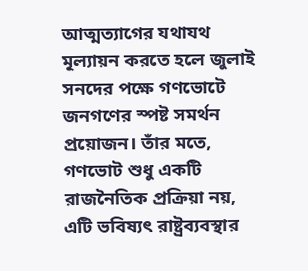আত্মত্যাগের যথাযথ মূল্যায়ন করতে হলে জুলাই সনদের পক্ষে গণভোটে জনগণের স্পষ্ট সমর্থন প্রয়োজন। তাঁর মতে, গণভোট শুধু একটি রাজনৈতিক প্রক্রিয়া নয়, এটি ভবিষ্যৎ রাষ্ট্রব্যবস্থার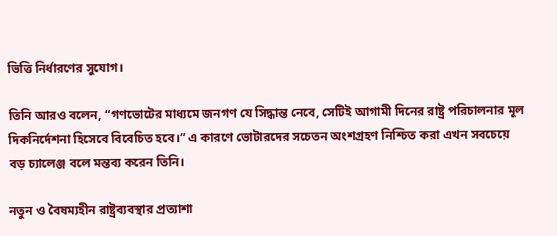ভিত্তি নির্ধারণের সুযোগ।

তিনি আরও বলেন, “গণভোটের মাধ্যমে জনগণ যে সিদ্ধান্ত নেবে, সেটিই আগামী দিনের রাষ্ট্র পরিচালনার মূল দিকনির্দেশনা হিসেবে বিবেচিত হবে।” এ কারণে ভোটারদের সচেতন অংশগ্রহণ নিশ্চিত করা এখন সবচেয়ে বড় চ্যালেঞ্জ বলে মন্তব্য করেন তিনি।

নতুন ও বৈষম্যহীন রাষ্ট্রব্যবস্থার প্রত্যাশা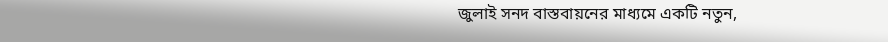জুলাই সনদ বাস্তবায়নের মাধ্যমে একটি নতুন,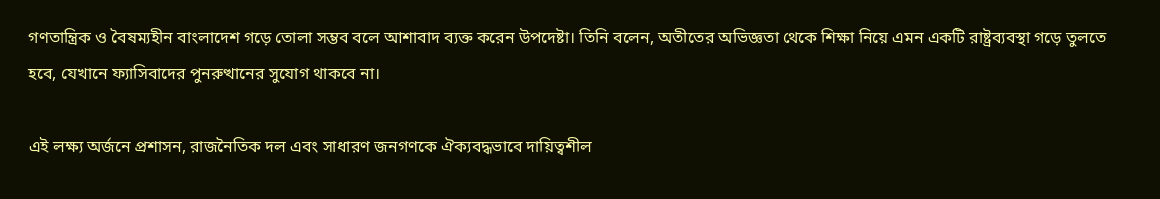গণতান্ত্রিক ও বৈষম্যহীন বাংলাদেশ গড়ে তোলা সম্ভব বলে আশাবাদ ব্যক্ত করেন উপদেষ্টা। তিনি বলেন, অতীতের অভিজ্ঞতা থেকে শিক্ষা নিয়ে এমন একটি রাষ্ট্রব্যবস্থা গড়ে তুলতে হবে, যেখানে ফ্যাসিবাদের পুনরুত্থানের সুযোগ থাকবে না।

এই লক্ষ্য অর্জনে প্রশাসন, রাজনৈতিক দল এবং সাধারণ জনগণকে ঐক্যবদ্ধভাবে দায়িত্বশীল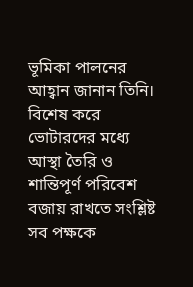ভূমিকা পালনের আহ্বান জানান তিনি। বিশেষ করে ভোটারদের মধ্যে আস্থা তৈরি ও শান্তিপূর্ণ পরিবেশ বজায় রাখতে সংশ্লিষ্ট সব পক্ষকে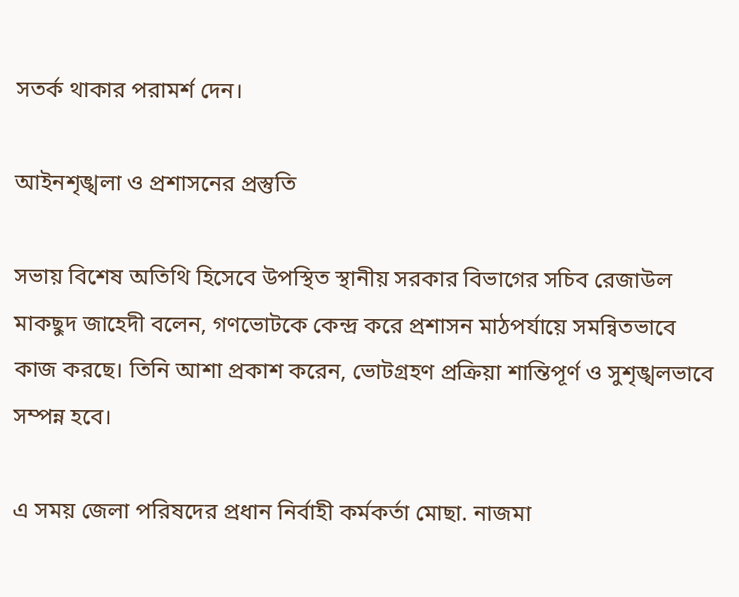সতর্ক থাকার পরামর্শ দেন।

আইনশৃঙ্খলা ও প্রশাসনের প্রস্তুতি

সভায় বিশেষ অতিথি হিসেবে উপস্থিত স্থানীয় সরকার বিভাগের সচিব রেজাউল মাকছুদ জাহেদী বলেন, গণভোটকে কেন্দ্র করে প্রশাসন মাঠপর্যায়ে সমন্বিতভাবে কাজ করছে। তিনি আশা প্রকাশ করেন, ভোটগ্রহণ প্রক্রিয়া শান্তিপূর্ণ ও সুশৃঙ্খলভাবে সম্পন্ন হবে।

এ সময় জেলা পরিষদের প্রধান নির্বাহী কর্মকর্তা মোছা. নাজমা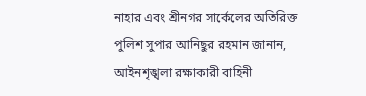নাহার এবং শ্রীনগর সার্কেলের অতিরিক্ত পুলিশ সুপার আনিছুর রহমান জানান, আইনশৃঙ্খলা রক্ষাকারী বাহিনী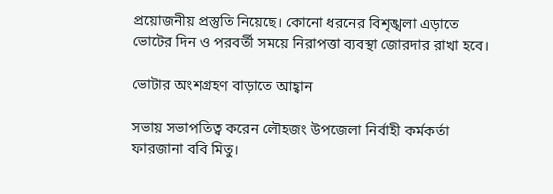প্রয়োজনীয় প্রস্তুতি নিয়েছে। কোনো ধরনের বিশৃঙ্খলা এড়াতে ভোটের দিন ও পরবর্তী সময়ে নিরাপত্তা ব্যবস্থা জোরদার রাখা হবে।

ভোটার অংশগ্রহণ বাড়াতে আহ্বান

সভায় সভাপতিত্ব করেন লৌহজং উপজেলা নির্বাহী কর্মকর্তা ফারজানা ববি মিতু।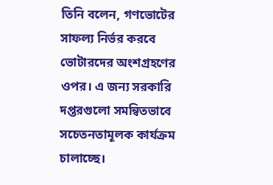তিনি বলেন, গণভোটের সাফল্য নির্ভর করবে ভোটারদের অংশগ্রহণের ওপর। এ জন্য সরকারি দপ্তরগুলো সমন্বিতভাবে সচেতনতামূলক কার্যক্রম চালাচ্ছে।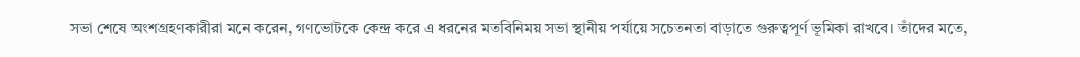সভা শেষে অংশগ্রহণকারীরা মনে করেন, গণভোটকে কেন্দ্র করে এ ধরনের মতবিনিময় সভা স্থানীয় পর্যায়ে সচেতনতা বাড়াতে গুরুত্বপূর্ণ ভূমিকা রাখবে। তাঁদের মতে,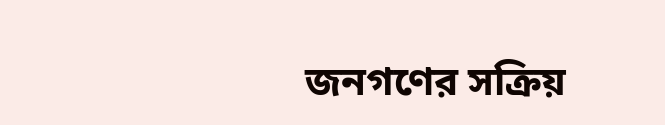জনগণের সক্রিয়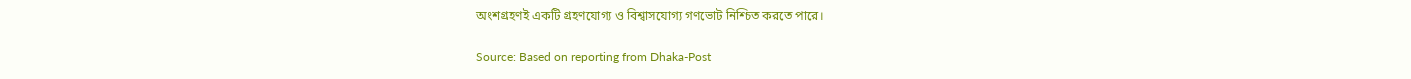অংশগ্রহণই একটি গ্রহণযোগ্য ও বিশ্বাসযোগ্য গণভোট নিশ্চিত করতে পারে।

Source: Based on reporting from Dhaka-Post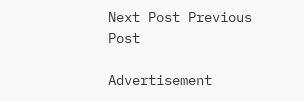Next Post Previous Post

Advertisement